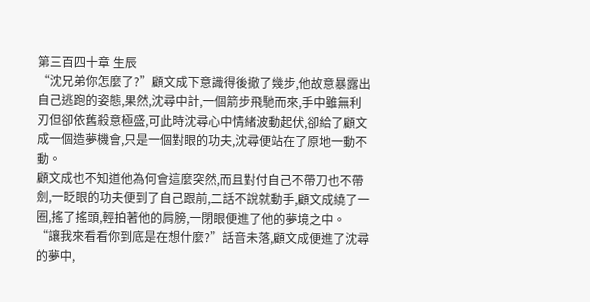第三百四十章 生辰
“沈兄弟你怎麼了?”顧文成下意識得後撤了幾步,他故意暴露出自己逃跑的姿態,果然,沈尋中計,一個箭步飛馳而來,手中雖無利刃但卻依舊殺意極盛,可此時沈尋心中情緒波動起伏,卻給了顧文成一個造夢機會,只是一個對眼的功夫,沈尋便站在了原地一動不動。
顧文成也不知道他為何會這麼突然,而且對付自己不帶刀也不帶劍,一眨眼的功夫便到了自己跟前,二話不說就動手,顧文成繞了一圈,搖了搖頭,輕拍著他的肩膀,一閉眼便進了他的夢境之中。
“讓我來看看你到底是在想什麼?”話音未落,顧文成便進了沈尋的夢中,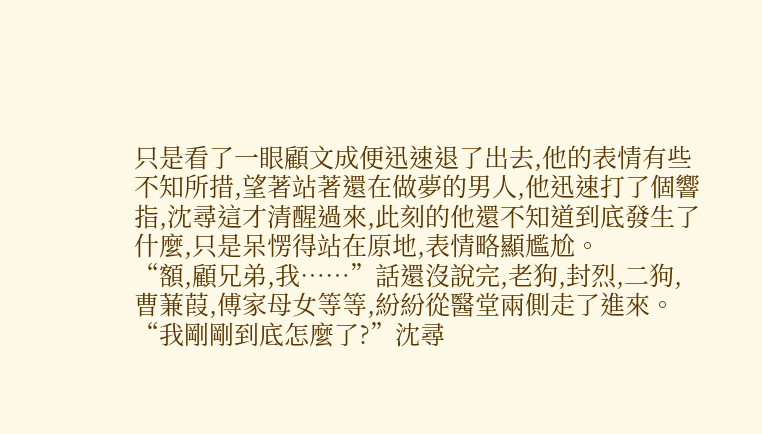只是看了一眼顧文成便迅速退了出去,他的表情有些不知所措,望著站著還在做夢的男人,他迅速打了個響指,沈尋這才清醒過來,此刻的他還不知道到底發生了什麼,只是呆愣得站在原地,表情略顯尷尬。
“額,顧兄弟,我……”話還沒說完,老狗,封烈,二狗,曹蒹葭,傅家母女等等,紛紛從醫堂兩側走了進來。
“我剛剛到底怎麼了?”沈尋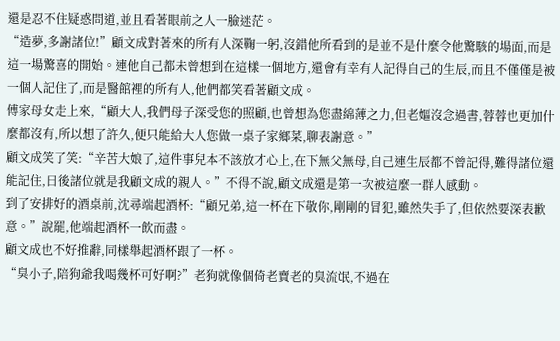還是忍不住疑惑問道,並且看著眼前之人一臉迷茫。
“造夢,多謝諸位!”顧文成對著來的所有人深鞠一躬,沒錯他所看到的是並不是什麼令他驚駭的場面,而是這一場驚喜的開始。連他自己都未曾想到在這樣一個地方,還會有幸有人記得自己的生辰,而且不僅僅是被一個人記住了,而是醫館裡的所有人,他們都笑看著顧文成。
傅家母女走上來,“顧大人,我們母子深受您的照顧,也曾想為您盡綿薄之力,但老嫗沒念過書,蓉蓉也更加什麼都沒有,所以想了許久,便只能給大人您做一桌子家鄉菜,聊表謝意。”
顧文成笑了笑:“辛苦大娘了,這件事兒本不該放才心上,在下無父無母,自己連生辰都不曾記得,難得諸位還能記住,日後諸位就是我顧文成的親人。”不得不說,顧文成還是第一次被這麼一群人感動。
到了安排好的酒桌前,沈尋端起酒杯:“顧兄弟,這一杯在下敬你,剛剛的冒犯,雖然失手了,但依然要深表歉意。”說罷,他端起酒杯一飲而盡。
顧文成也不好推辭,同樣舉起酒杯跟了一杯。
“臭小子,陪狗爺我喝幾杯可好啊?”老狗就像個倚老賣老的臭流氓,不過在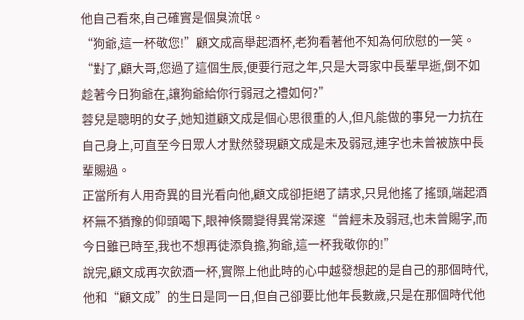他自己看來,自己確實是個臭流氓。
“狗爺,這一杯敬您!”顧文成高舉起酒杯,老狗看著他不知為何欣慰的一笑。
“對了,顧大哥,您過了這個生辰,便要行冠之年,只是大哥家中長輩早逝,倒不如趁著今日狗爺在,讓狗爺給你行弱冠之禮如何?”
蓉兒是聰明的女子,她知道顧文成是個心思很重的人,但凡能做的事兒一力抗在自己身上,可直至今日眾人才默然發現顧文成是未及弱冠,連字也未曾被族中長輩賜過。
正當所有人用奇異的目光看向他,顧文成卻拒絕了請求,只見他搖了搖頭,端起酒杯無不猶豫的仰頭喝下,眼神倏爾變得異常深邃“曾經未及弱冠,也未曾賜字,而今日雖已時至,我也不想再徒添負擔,狗爺,這一杯我敬你的!”
說完,顧文成再次飲酒一杯,實際上他此時的心中越發想起的是自己的那個時代,他和“顧文成”的生日是同一日,但自己卻要比他年長數歲,只是在那個時代他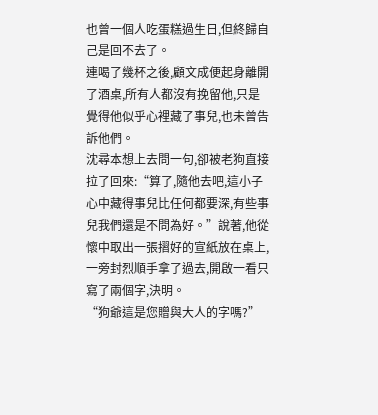也曾一個人吃蛋糕過生日,但終歸自己是回不去了。
連喝了幾杯之後,顧文成便起身離開了酒桌,所有人都沒有挽留他,只是覺得他似乎心裡藏了事兒,也未曾告訴他們。
沈尋本想上去問一句,卻被老狗直接拉了回來:“算了,隨他去吧,這小子心中藏得事兒比任何都要深,有些事兒我們還是不問為好。”說著,他從懷中取出一張摺好的宣紙放在桌上,一旁封烈順手拿了過去,開啟一看只寫了兩個字,決明。
“狗爺這是您贈與大人的字嗎?”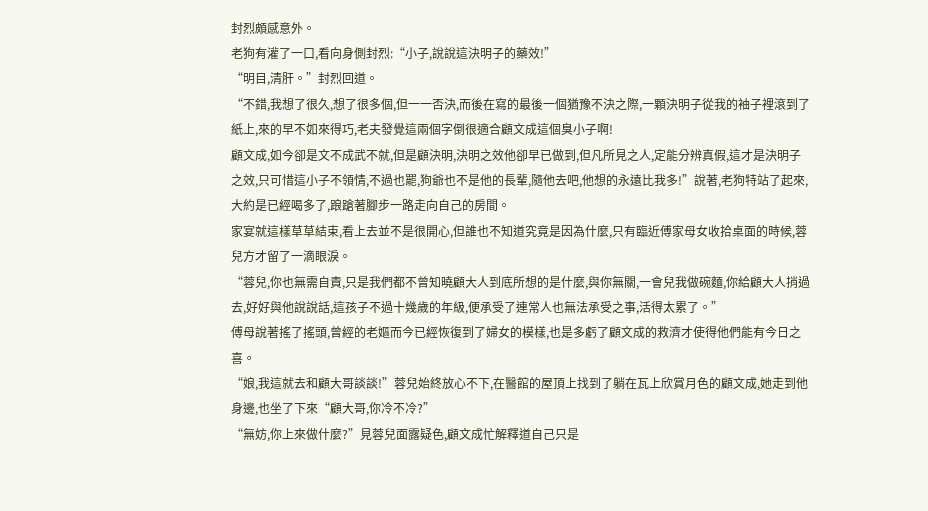封烈頗感意外。
老狗有灌了一口,看向身側封烈:“小子,說說這決明子的藥效!”
“明目,清肝。”封烈回道。
“不錯,我想了很久,想了很多個,但一一否決,而後在寫的最後一個猶豫不決之際,一顆決明子從我的袖子裡滾到了紙上,來的早不如來得巧,老夫發覺這兩個字倒很適合顧文成這個臭小子啊!
顧文成,如今卻是文不成武不就,但是顧決明,決明之效他卻早已做到,但凡所見之人,定能分辨真假,這才是決明子之效,只可惜這小子不領情,不過也罷,狗爺也不是他的長輩,隨他去吧,他想的永遠比我多!”說著,老狗特站了起來,大約是已經喝多了,踉蹌著腳步一路走向自己的房間。
家宴就這樣草草結束,看上去並不是很開心,但誰也不知道究竟是因為什麼,只有臨近傅家母女收拾桌面的時候,蓉兒方才留了一滴眼淚。
“蓉兒,你也無需自責,只是我們都不曾知曉顧大人到底所想的是什麼,與你無關,一會兒我做碗麵,你給顧大人捎過去,好好與他說說話,這孩子不過十幾歲的年級,便承受了連常人也無法承受之事,活得太累了。”
傅母說著搖了搖頭,曾經的老嫗而今已經恢復到了婦女的模樣,也是多虧了顧文成的救濟才使得他們能有今日之喜。
“娘,我這就去和顧大哥談談!”蓉兒始終放心不下,在醫館的屋頂上找到了躺在瓦上欣賞月色的顧文成,她走到他身邊,也坐了下來“顧大哥,你冷不冷?”
“無妨,你上來做什麼?”見蓉兒面露疑色,顧文成忙解釋道自己只是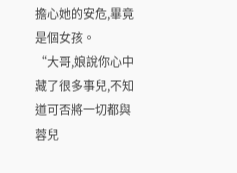擔心她的安危,畢竟是個女孩。
“大哥,娘說你心中藏了很多事兒,不知道可否將一切都與蓉兒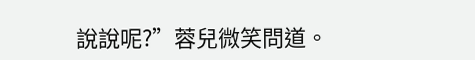說說呢?”蓉兒微笑問道。